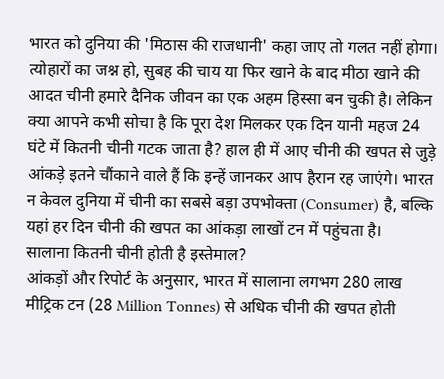भारत को दुनिया की 'मिठास की राजधानी' कहा जाए तो गलत नहीं होगा। त्योहारों का जश्न हो, सुबह की चाय या फिर खाने के बाद मीठा खाने की आदत चीनी हमारे दैनिक जीवन का एक अहम हिस्सा बन चुकी है। लेकिन क्या आपने कभी सोचा है कि पूरा देश मिलकर एक दिन यानी महज 24 घंटे में कितनी चीनी गटक जाता है? हाल ही में आए चीनी की खपत से जुड़े आंकड़े इतने चौंकाने वाले हैं कि इन्हें जानकर आप हैरान रह जाएंगे। भारत न केवल दुनिया में चीनी का सबसे बड़ा उपभोक्ता (Consumer) है, बल्कि यहां हर दिन चीनी की खपत का आंकड़ा लाखों टन में पहुंचता है।
सालाना कितनी चीनी होती है इस्तेमाल?
आंकड़ों और रिपोर्ट के अनुसार, भारत में सालाना लगभग 280 लाख मीट्रिक टन (28 Million Tonnes) से अधिक चीनी की खपत होती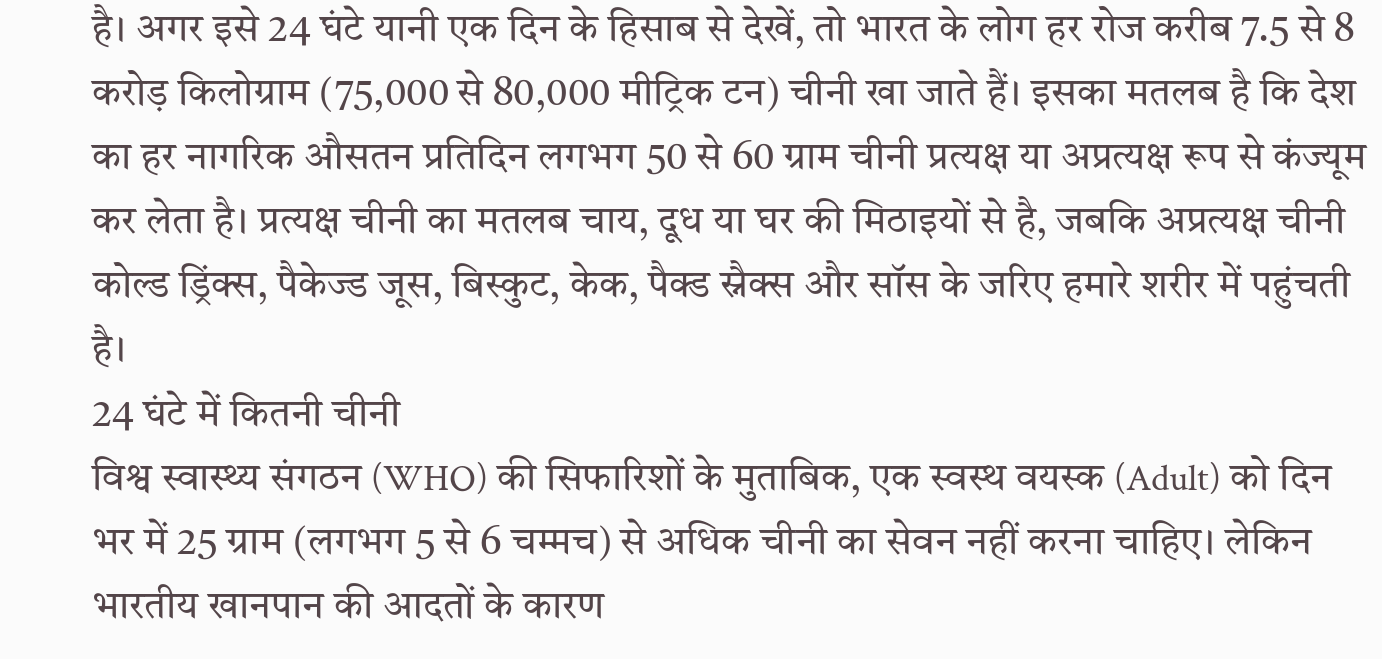है। अगर इसे 24 घंटे यानी एक दिन के हिसाब से देखें, तो भारत के लोग हर रोज करीब 7.5 से 8 करोड़ किलोग्राम (75,000 से 80,000 मीट्रिक टन) चीनी खा जाते हैं। इसका मतलब है कि देश का हर नागरिक औसतन प्रतिदिन लगभग 50 से 60 ग्राम चीनी प्रत्यक्ष या अप्रत्यक्ष रूप से कंज्यूम कर लेता है। प्रत्यक्ष चीनी का मतलब चाय, दूध या घर की मिठाइयों से है, जबकि अप्रत्यक्ष चीनी कोल्ड ड्रिंक्स, पैकेज्ड जूस, बिस्कुट, केक, पैक्ड स्नैक्स और सॉस के जरिए हमारे शरीर में पहुंचती है।
24 घंटे में कितनी चीनी
विश्व स्वास्थ्य संगठन (WHO) की सिफारिशों के मुताबिक, एक स्वस्थ वयस्क (Adult) को दिन भर में 25 ग्राम (लगभग 5 से 6 चम्मच) से अधिक चीनी का सेवन नहीं करना चाहिए। लेकिन भारतीय खानपान की आदतों के कारण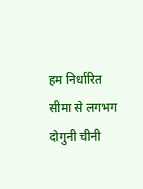हम निर्धारित सीमा से लगभग दोगुनी चीनी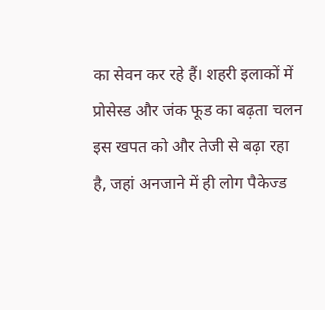का सेवन कर रहे हैं। शहरी इलाकों में प्रोसेस्ड और जंक फूड का बढ़ता चलन इस खपत को और तेजी से बढ़ा रहा है, जहां अनजाने में ही लोग पैकेज्ड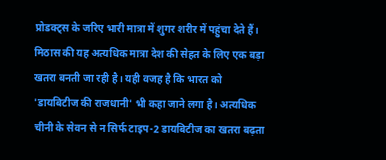प्रोडक्ट्स के जरिए भारी मात्रा में शुगर शरीर में पहुंचा देते हैं।
मिठास की यह अत्यधिक मात्रा देश की सेहत के लिए एक बड़ा खतरा बनती जा रही है। यही वजह है कि भारत को 'डायबिटीज की राजधानी' भी कहा जाने लगा है। अत्यधिक चीनी के सेवन से न सिर्फ टाइप-2 डायबिटीज का खतरा बढ़ता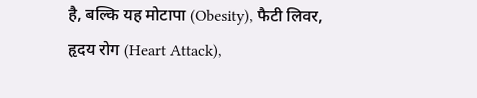है, बल्कि यह मोटापा (Obesity), फैटी लिवर, हृदय रोग (Heart Attack),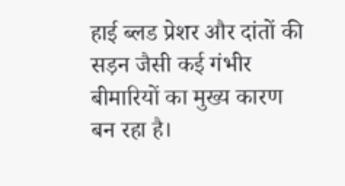हाई ब्लड प्रेशर और दांतों की सड़न जैसी कई गंभीर बीमारियों का मुख्य कारण बन रहा है।